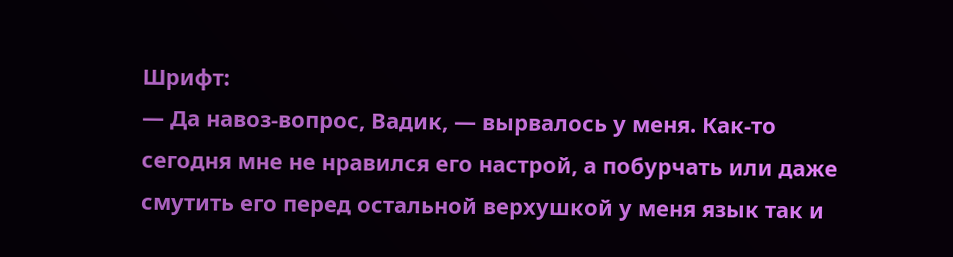Шрифт:
— Да навоз-вопрос, Вадик, — вырвалось у меня. Как-то сегодня мне не нравился его настрой, а побурчать или даже смутить его перед остальной верхушкой у меня язык так и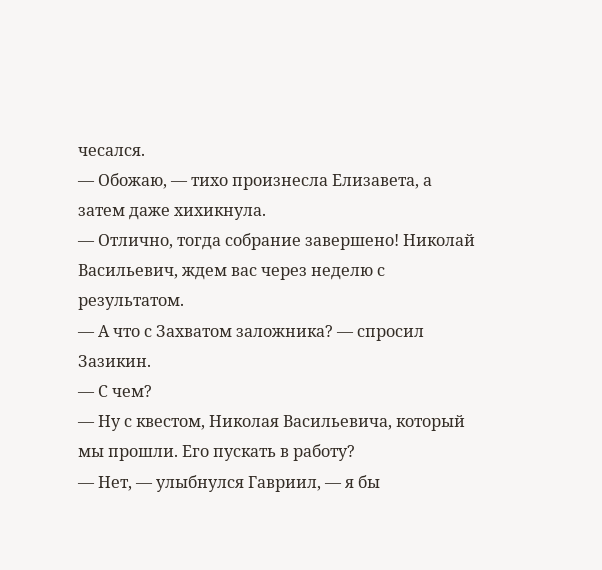чесался.
— Обожаю, — тихо произнесла Елизавета, а затем даже хихикнула.
— Отлично, тогда собрание завершено! Николай Васильевич, ждем вас через неделю с результатом.
— А что с Захватом заложника? — спросил Зазикин.
— С чем?
— Ну с квестом, Николая Васильевича, который мы прошли. Его пускать в работу?
— Нет, — улыбнулся Гавриил, — я бы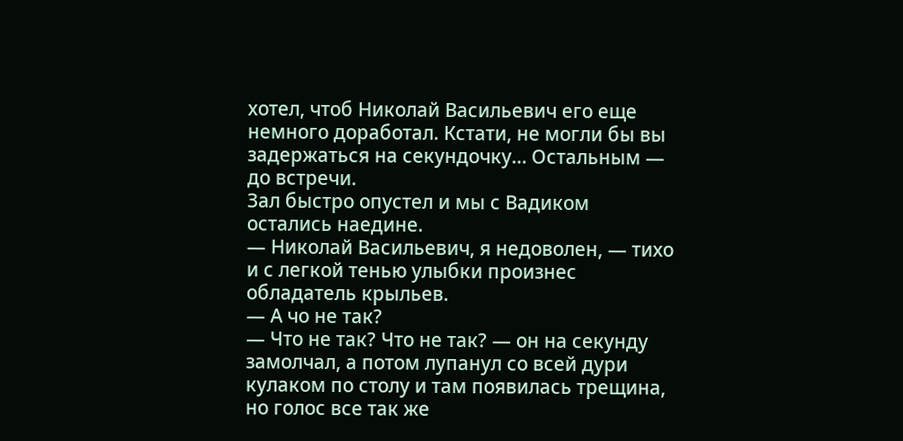хотел, чтоб Николай Васильевич его еще немного доработал. Кстати, не могли бы вы задержаться на секундочку… Остальным — до встречи.
Зал быстро опустел и мы с Вадиком остались наедине.
— Николай Васильевич, я недоволен, — тихо и с легкой тенью улыбки произнес обладатель крыльев.
— А чо не так?
— Что не так? Что не так? — он на секунду замолчал, а потом лупанул со всей дури кулаком по столу и там появилась трещина, но голос все так же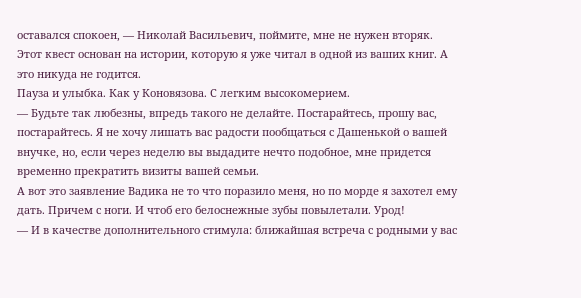оставался спокоен, — Николай Васильевич, поймите, мне не нужен вторяк. Этот квест основан на истории, которую я уже читал в одной из ваших книг. А это никуда не годится.
Пауза и улыбка. Как у Коновязова. С легким высокомерием.
— Будьте так любезны, впредь такого не делайте. Постарайтесь, прошу вас, постарайтесь. Я не хочу лишать вас радости пообщаться с Дашенькой о вашей внучке, но, если через неделю вы выдадите нечто подобное, мне придется временно прекратить визиты вашей семьи.
А вот это заявление Вадика не то что поразило меня, но по морде я захотел ему дать. Причем с ноги. И чтоб его белоснежные зубы повылетали. Урод!
— И в качестве дополнительного стимула: ближайшая встреча с родными у вас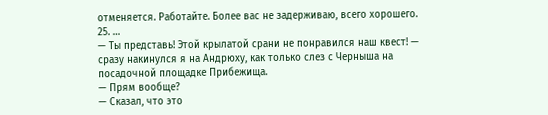отменяется. Работайте. Более вас не задерживаю, всего хорошего.
25. …
— Ты представь! Этой крылатой срани не понравился наш квест! — сразу накинулся я на Андрюху, как только слез с Черныша на посадочной площадке Прибежища.
— Прям вообще?
— Сказал, что это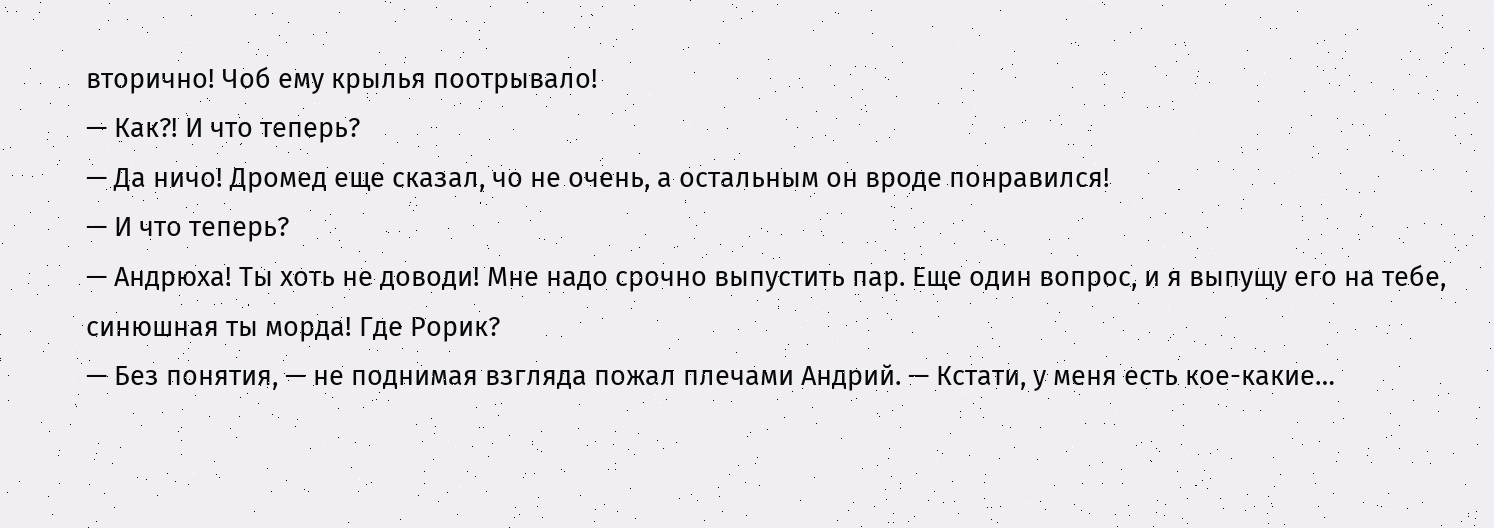вторично! Чоб ему крылья поотрывало!
— Как?! И что теперь?
— Да ничо! Дромед еще сказал, чо не очень, а остальным он вроде понравился!
— И что теперь?
— Андрюха! Ты хоть не доводи! Мне надо срочно выпустить пар. Еще один вопрос, и я выпущу его на тебе, синюшная ты морда! Где Рорик?
— Без понятия, — не поднимая взгляда пожал плечами Андрий. — Кстати, у меня есть кое-какие…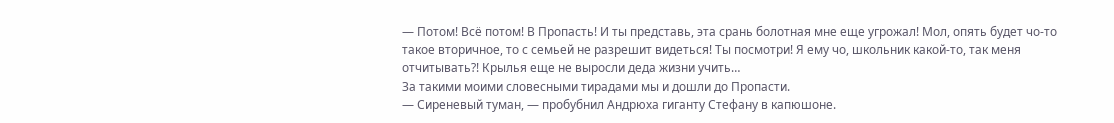— Потом! Всё потом! В Пропасть! И ты представь, эта срань болотная мне еще угрожал! Мол, опять будет чо-то такое вторичное, то с семьей не разрешит видеться! Ты посмотри! Я ему чо, школьник какой-то, так меня отчитывать?! Крылья еще не выросли деда жизни учить…
За такими моими словесными тирадами мы и дошли до Пропасти.
— Сиреневый туман, — пробубнил Андрюха гиганту Стефану в капюшоне.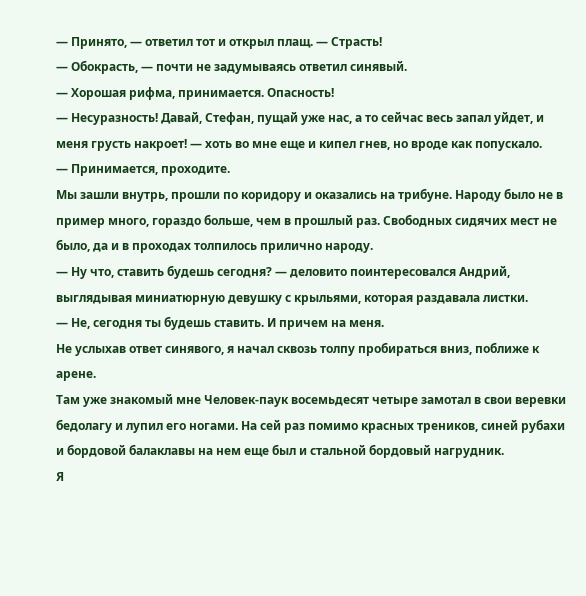— Принято, — ответил тот и открыл плащ. — Страсть!
— Обокрасть, — почти не задумываясь ответил синявый.
— Хорошая рифма, принимается. Опасность!
— Несуразность! Давай, Стефан, пущай уже нас, а то сейчас весь запал уйдет, и меня грусть накроет! — хоть во мне еще и кипел гнев, но вроде как попускало.
— Принимается, проходите.
Мы зашли внутрь, прошли по коридору и оказались на трибуне. Народу было не в пример много, гораздо больше, чем в прошлый раз. Свободных сидячих мест не было, да и в проходах толпилось прилично народу.
— Ну что, ставить будешь сегодня? — деловито поинтересовался Андрий, выглядывая миниатюрную девушку с крыльями, которая раздавала листки.
— Не, сегодня ты будешь ставить. И причем на меня.
Не услыхав ответ синявого, я начал сквозь толпу пробираться вниз, поближе к арене.
Там уже знакомый мне Человек-паук восемьдесят четыре замотал в свои веревки бедолагу и лупил его ногами. На сей раз помимо красных треников, синей рубахи и бордовой балаклавы на нем еще был и стальной бордовый нагрудник.
Я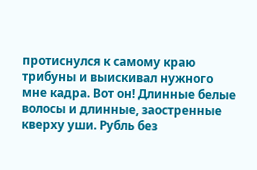протиснулся к самому краю трибуны и выискивал нужного мне кадра. Вот он! Длинные белые волосы и длинные, заостренные кверху уши. Рубль без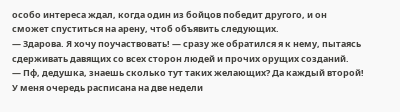особо интереса ждал, когда один из бойцов победит другого, и он сможет спуститься на арену, чтоб объявить следующих.
— Здарова. Я хочу поучаствовать! — сразу же обратился я к нему, пытаясь сдерживать давящих со всех сторон людей и прочих орущих созданий.
— Пф, дедушка, знаешь сколько тут таких желающих? Да каждый второй! У меня очередь расписана на две недели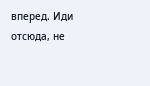вперед. Иди отсюда, не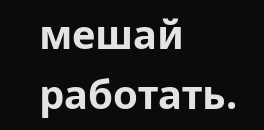мешай работать.